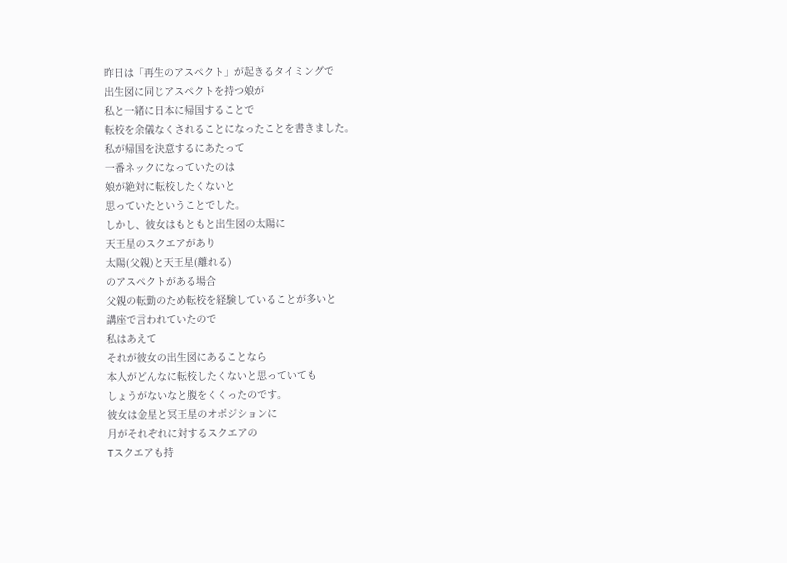昨日は「再生のアスペクト」が起きるタイミングで
出生図に同じアスペクトを持つ娘が
私と一緒に日本に帰国することで
転校を余儀なくされることになったことを書きました。
私が帰国を決意するにあたって
一番ネックになっていたのは
娘が絶対に転校したくないと
思っていたということでした。
しかし、彼女はもともと出生図の太陽に
天王星のスクエアがあり
太陽(父親)と天王星(離れる)
のアスペクトがある場合
父親の転勤のため転校を経験していることが多いと
講座で言われていたので
私はあえて
それが彼女の出生図にあることなら
本人がどんなに転校したくないと思っていても
しょうがないなと腹をくくったのです。
彼女は金星と冥王星のオポジションに
月がそれぞれに対するスクエアの
Tスクエアも持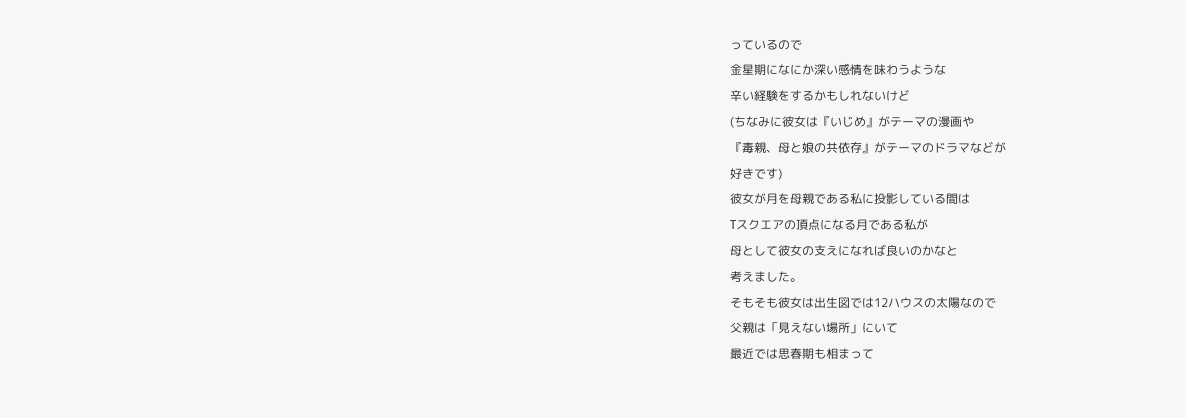っているので
金星期になにか深い感情を味わうような
辛い経験をするかもしれないけど
(ちなみに彼女は『いじめ』がテーマの漫画や
『毒親、母と娘の共依存』がテーマのドラマなどが
好きです)
彼女が月を母親である私に投影している間は
Tスクエアの頂点になる月である私が
母として彼女の支えになれば良いのかなと
考えました。
そもそも彼女は出生図では12ハウスの太陽なので
父親は「見えない場所」にいて
最近では思春期も相まって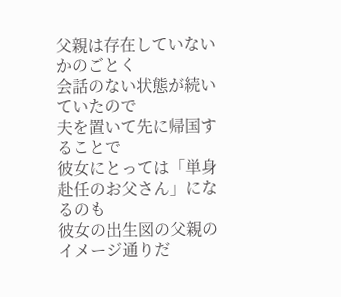父親は存在していないかのごとく
会話のない状態が続いていたので
夫を置いて先に帰国することで
彼女にとっては「単身赴任のお父さん」になるのも
彼女の出生図の父親のイメージ通りだ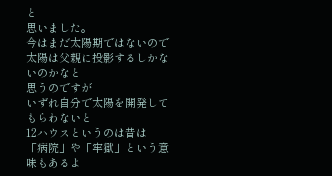と
思いました。
今はまだ太陽期ではないので
太陽は父親に投影するしかないのかなと
思うのですが
いずれ自分で太陽を開発してもらわないと
12ハウスというのは昔は
「病院」や「牢獄」という意味もあるよ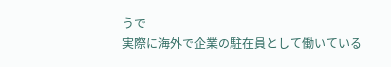うで
実際に海外で企業の駐在員として働いている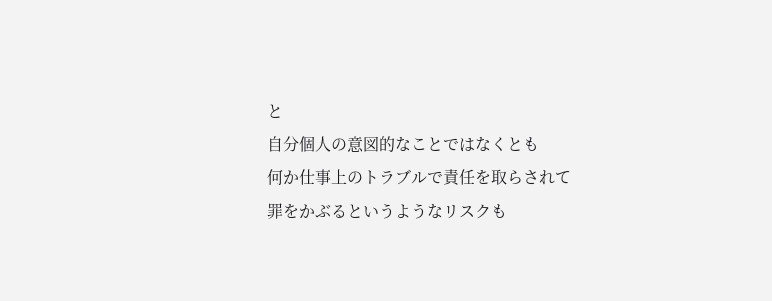と
自分個人の意図的なことではなくとも
何か仕事上のトラブルで責任を取らされて
罪をかぶるというようなリスクも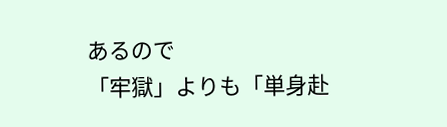あるので
「牢獄」よりも「単身赴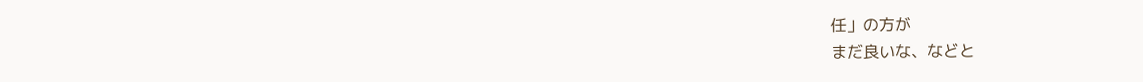任」の方が
まだ良いな、などと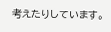考えたりしています。